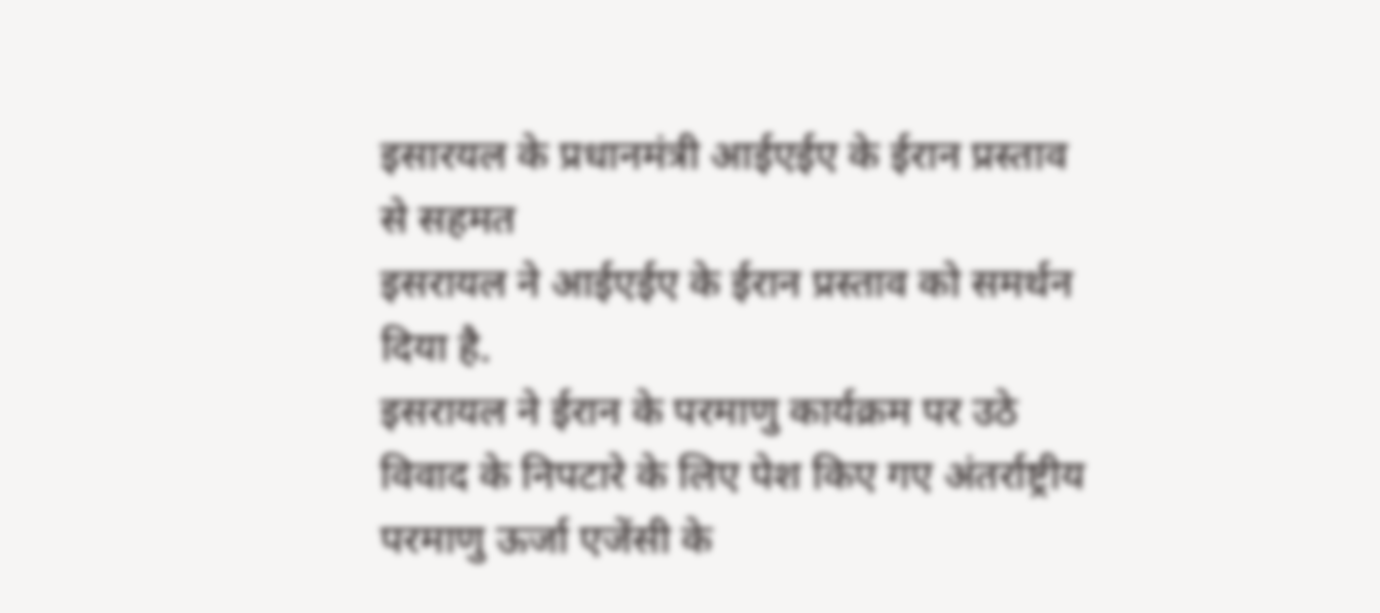इसारयल के प्रधानमंत्री आईएईए के ईरान प्रस्ताव से सहमत
इसरायल ने आईएईए के ईरान प्रस्ताव को समर्थन दिया है.
इसरायल ने ईरान के परमाणु कार्यक्रम पर उठे विवाद के निपटारे के लिए पेश किए गए अंतर्राष्ट्रीय परमाणु ऊर्जा एजेंसी के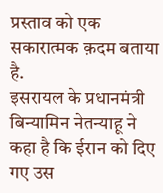प्रस्ताव को एक सकारात्मक क़दम बताया है.
इसरायल के प्रधानमंत्री बिन्यामिन नेतन्याहू ने कहा है कि ईरान को दिए गए उस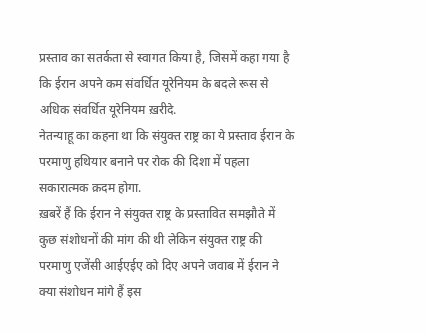प्रस्ताव का सतर्कता से स्वागत किया है, जिसमें कहा गया है कि ईरान अपने कम संवर्धित यूरेनियम के बदले रूस से अधिक संवर्धित यूरेनियम ख़रीदे.
नेतन्याहू का कहना था कि संयुक्त राष्ट्र का ये प्रस्ताव ईरान के परमाणु हथियार बनाने पर रोक की दिशा में पहला सकारात्मक क़दम होगा.
ख़बरें हैं कि ईरान ने संयुक्त राष्ट्र के प्रस्तावित समझौते में कुछ संशोधनों की मांग की थी लेकिन संयुक्त राष्ट्र की परमाणु एजेंसी आईएईए को दिए अपने जवाब में ईरान ने क्या संशोधन मांगे हैं इस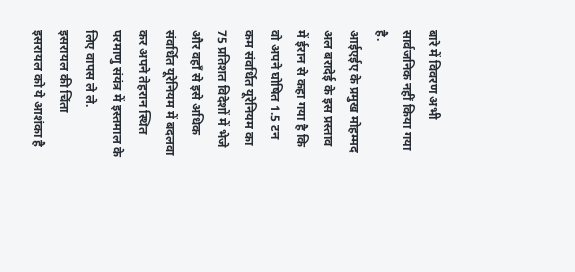बारे में विवरण अभी सार्वजनिक नहीं किया गया है.
आईएईए के प्रमुख मोहम्मद अल बरादेई के इस प्रस्ताव में ईरान से कहा गया है कि वो अपने घोषित 1.5 टन कम संवर्धित यूरेनियम का 75 प्रतिशत विदेशों में भेजे और वहाँ से इसे अधिक संवर्धित यूरेनियम में बदलवा कर अपने तेहरान स्थित परमाणु संयंत्र में इस्तमाल के लिए वापस ले ले.
इसरायल की चिंता
इसरायल को ये आशंका है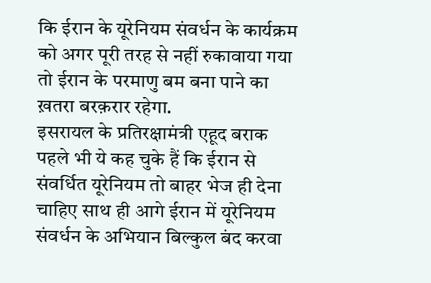कि ईरान के यूरेनियम संवर्धन के कार्यक्रम को अगर पूरी तरह से नहीं रुकावाया गया तो ईरान के परमाणु बम बना पाने का ख़तरा बरक़रार रहेगा.
इसरायल के प्रतिरक्षामंत्री एहूद बराक पहले भी ये कह चुके हैं कि ईरान से संवर्धित यूरेनियम तो बाहर भेज ही देना चाहिए साथ ही आगे ईरान में यूरेनियम संवर्धन के अभियान बिल्कुल बंद करवा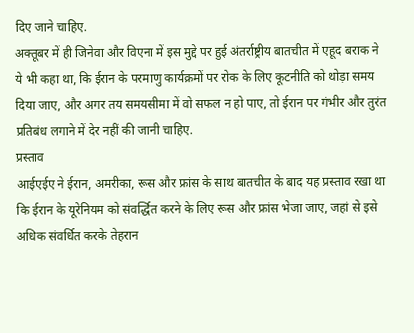दिए जाने चाहिए.
अक्तूबर में ही जिनेवा और विएना में इस मुद्दे पर हुई अंतर्राष्ट्रीय बातचीत में एहूद बराक ने ये भी कहा था, कि ईरान के परमाणु कार्यक्रमों पर रोक के लिए कूटनीति को थोड़ा समय दिया जाए, और अगर तय समयसीमा में वो सफल न हो पाए, तो ईरान पर गंभीर और तुरंत प्रतिबंध लगाने में देर नहीं की जानी चाहिए.
प्रस्ताव
आईएईए ने ईरान, अमरीका, रूस और फ्रांस के साथ बातचीत के बाद यह प्रस्ताव रखा था कि ईरान के यूरेनियम को संवर्द्धित करने के लिए रूस और फ्रांस भेजा जाए, जहां से इसे अधिक संवर्धित करके तेहरान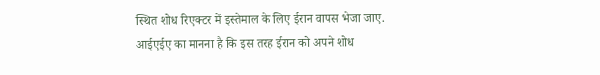स्थित शोध रिएक्टर में इस्तेमाल के लिए ईरान वापस भेजा जाए.
आईएईए का मानना है कि इस तरह ईरान को अपने शोध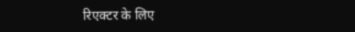रिएक्टर के लिए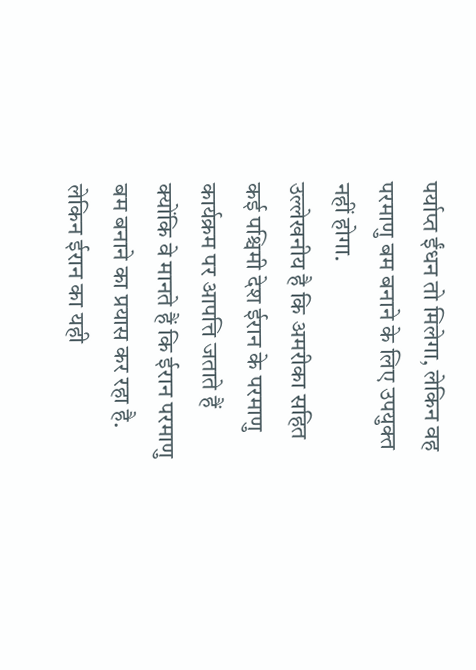पर्याप्त ईंधन तो मिलेगा, लेकिन वह परमाणु बम बनाने के लिए उपयुक्त नहीं होगा.
उल्लेखनीय है कि अमरीका सहित कई पश्चिमी देश ईरान के परमाणु कार्यक्रम पर आपत्ति जताते हैं क्योंकि वे मानते हैं कि ईरान परमाणु बम बनाने का प्रयास कर रहा है.
लेकिन ईरान का यही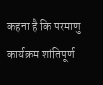कहना है कि परमाणु कार्यक्रम शांतिपूर्ण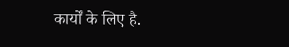कार्यों के लिए है.